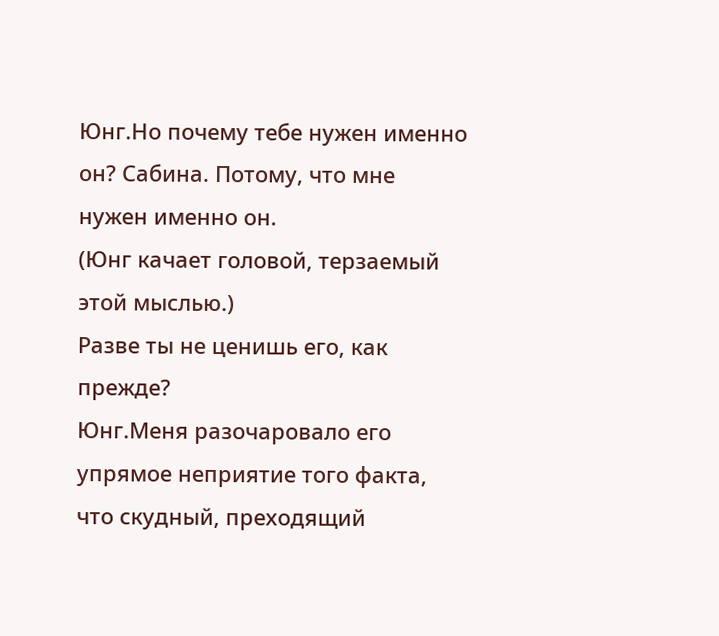Юнг.Но почему тебе нужен именно он? Сабина. Потому, что мне нужен именно он.
(Юнг качает головой, терзаемый этой мыслью.)
Разве ты не ценишь его, как прежде?
Юнг.Меня разочаровало его упрямое неприятие того факта, что скудный, преходящий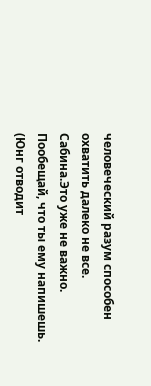человеческий разум способен охватить далеко не все.
Сабина.Это уже не важно. Пообещай, что ты ему напишешь.
(Юнг отводит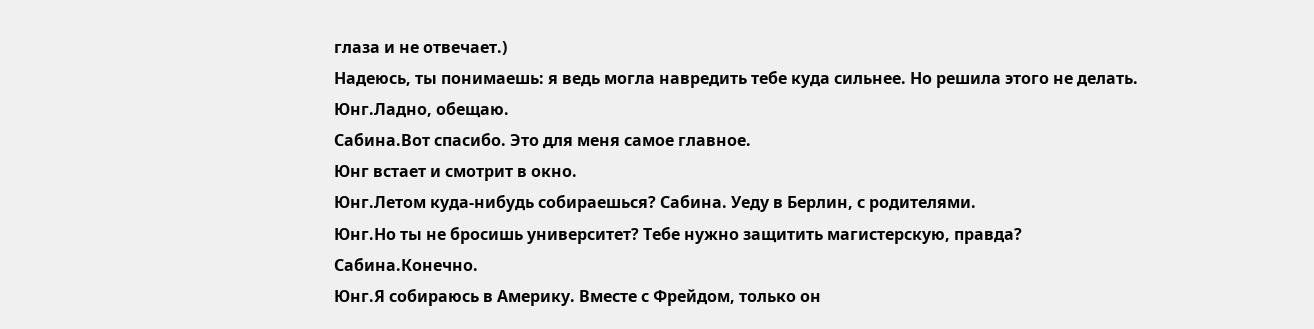глаза и не отвечает.)
Надеюсь, ты понимаешь: я ведь могла навредить тебе куда сильнее. Но решила этого не делать.
Юнг.Ладно, обещаю.
Сабина.Вот спасибо. Это для меня самое главное.
Юнг встает и смотрит в окно.
Юнг.Летом куда-нибудь собираешься? Сабина. Уеду в Берлин, с родителями.
Юнг.Но ты не бросишь университет? Тебе нужно защитить магистерскую, правда?
Сабина.Конечно.
Юнг.Я собираюсь в Америку. Вместе с Фрейдом, только он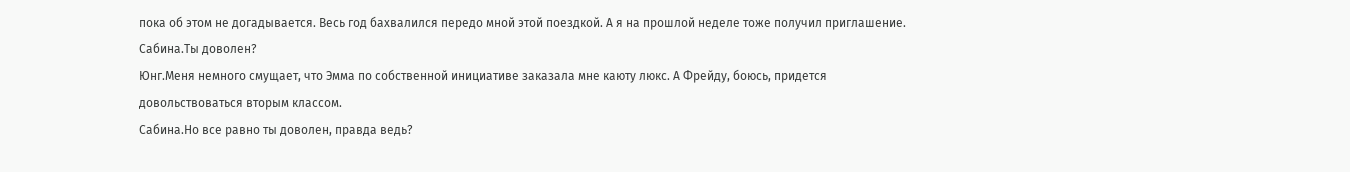пока об этом не догадывается. Весь год бахвалился передо мной этой поездкой. А я на прошлой неделе тоже получил приглашение.
Сабина.Ты доволен?
Юнг.Меня немного смущает, что Эмма по собственной инициативе заказала мне каюту люкс. А Фрейду, боюсь, придется довольствоваться вторым классом.
Сабина.Но все равно ты доволен, правда ведь?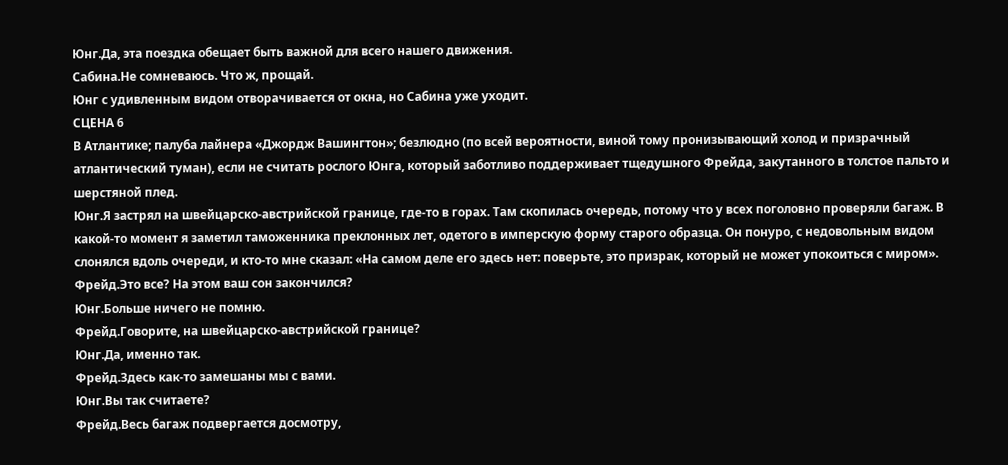Юнг.Да, эта поездка обещает быть важной для всего нашего движения.
Сабина.Не сомневаюсь. Что ж, прощай.
Юнг с удивленным видом отворачивается от окна, но Сабина уже уходит.
СЦЕНА 6
В Атлантике; палуба лайнера «Джордж Вашингтон»; безлюдно (по всей вероятности, виной тому пронизывающий холод и призрачный атлантический туман), если не считать рослого Юнга, который заботливо поддерживает тщедушного Фрейда, закутанного в толстое пальто и шерстяной плед.
Юнг.Я застрял на швейцарско-австрийской границе, где-то в горах. Там скопилась очередь, потому что у всех поголовно проверяли багаж. В какой-то момент я заметил таможенника преклонных лет, одетого в имперскую форму старого образца. Он понуро, с недовольным видом слонялся вдоль очереди, и кто-то мне сказал: «На самом деле его здесь нет: поверьте, это призрак, который не может упокоиться с миром».
Фрейд.Это все? На этом ваш сон закончился?
Юнг.Больше ничего не помню.
Фрейд.Говорите, на швейцарско-австрийской границе?
Юнг.Да, именно так.
Фрейд.Здесь как-то замешаны мы с вами.
Юнг.Вы так считаете?
Фрейд.Весь багаж подвергается досмотру,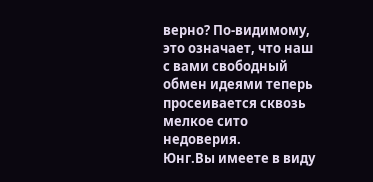верно? По-видимому, это означает, что наш с вами свободный обмен идеями теперь просеивается сквозь мелкое сито недоверия.
Юнг.Вы имеете в виду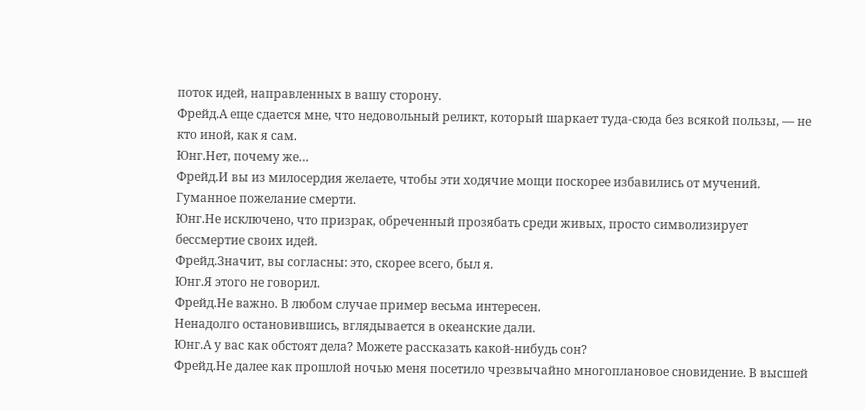поток идей, направленных в вашу сторону.
Фрейд.А еще сдается мне, что недовольный реликт, который шаркает туда-сюда без всякой пользы, — не кто иной, как я сам.
Юнг.Нет, почему же…
Фрейд.И вы из милосердия желаете, чтобы эти ходячие мощи поскорее избавились от мучений. Гуманное пожелание смерти.
Юнг.Не исключено, что призрак, обреченный прозябать среди живых, просто символизирует бессмертие своих идей.
Фрейд.Значит, вы согласны: это, скорее всего, был я.
Юнг.Я этого не говорил.
Фрейд.Не важно. В любом случае пример весьма интересен.
Ненадолго остановившись, вглядывается в океанские дали.
Юнг.А у вас как обстоят дела? Можете рассказать какой-нибудь сон?
Фрейд.Не далее как прошлой ночью меня посетило чрезвычайно многоплановое сновидение. В высшей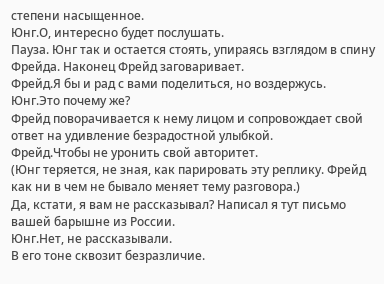степени насыщенное.
Юнг.О, интересно будет послушать.
Пауза. Юнг так и остается стоять, упираясь взглядом в спину Фрейда. Наконец Фрейд заговаривает.
Фрейд.Я бы и рад с вами поделиться, но воздержусь.
Юнг.Это почему же?
Фрейд поворачивается к нему лицом и сопровождает свой ответ на удивление безрадостной улыбкой.
Фрейд.Чтобы не уронить свой авторитет.
(Юнг теряется, не зная, как парировать эту реплику. Фрейд как ни в чем не бывало меняет тему разговора.)
Да, кстати, я вам не рассказывал? Написал я тут письмо вашей барышне из России.
Юнг.Нет, не рассказывали.
В его тоне сквозит безразличие.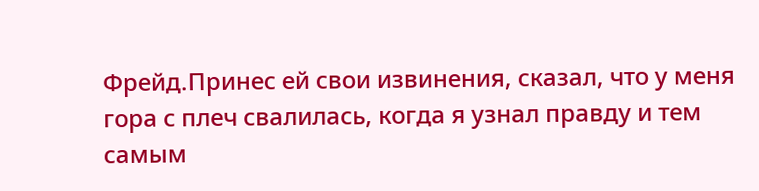Фрейд.Принес ей свои извинения, сказал, что у меня гора с плеч свалилась, когда я узнал правду и тем самым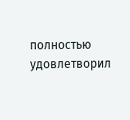полностью удовлетворил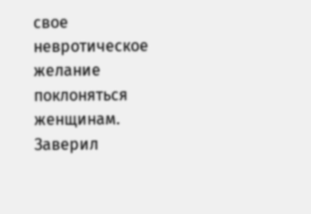свое невротическое желание поклоняться женщинам. Заверил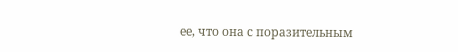ее, что она с поразительным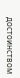достоинством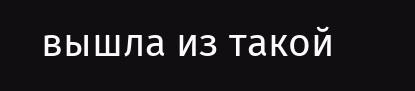вышла из такой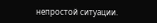непростой ситуации.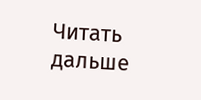Читать дальше